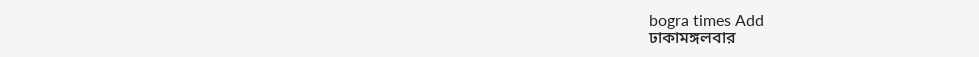bogra times Add
ঢাকামঙ্গলবার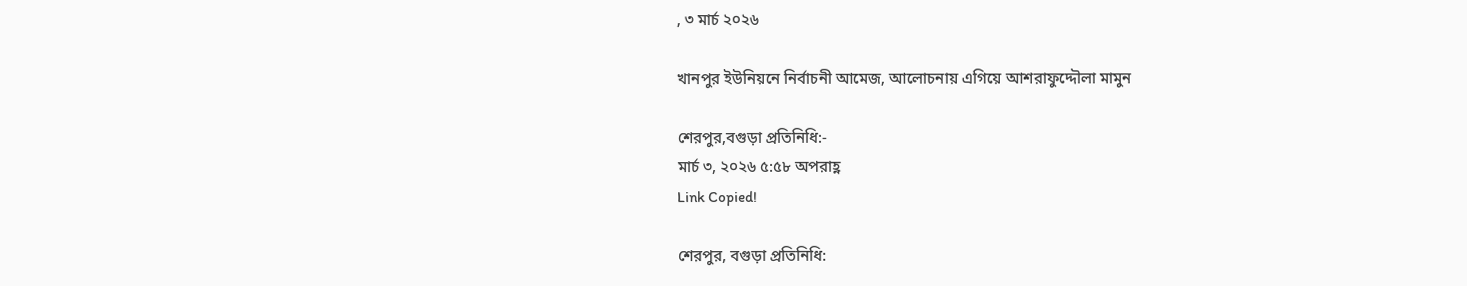, ৩ মার্চ ২০২৬

খানপুর ইউনিয়নে নির্বাচনী আমেজ, আলোচনায় এগিয়ে আশরাফুদ্দৌলা মামুন

শেরপুর,বগুড়া প্রতিনিধি:-
মার্চ ৩, ২০২৬ ৫:৫৮ অপরাহ্ণ
Link Copied!

শেরপুর, বগুড়া প্রতিনিধি: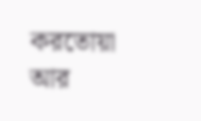করতোয়া আর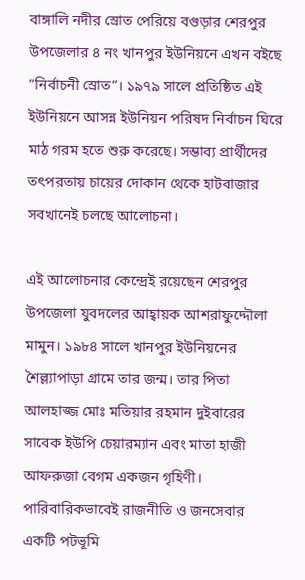বাঙ্গালি নদীর স্রোত পেরিয়ে বগুড়ার শেরপুর উপজেলার ৪ নং খানপুর ইউনিয়নে এখন বইছে ”নির্বাচনী স্রোত”। ১৯৭৯ সালে প্রতিষ্ঠিত এই ইউনিয়নে আসন্ন ইউনিয়ন পরিষদ নির্বাচন ঘিরে মাঠ গরম হতে শুরু করেছে। সম্ভাব্য প্রার্থীদের তৎপরতায় চায়ের দোকান থেকে হাটবাজার সবখানেই চলছে আলোচনা।

এই আলোচনার কেন্দ্রেই রয়েছেন শেরপুর উপজেলা যুবদলের আহ্বায়ক আশরাফুদ্দৌলা মামুন। ১৯৮৪ সালে খানপুর ইউনিয়নের শৈল্ল্যাপাড়া গ্রামে তার জন্ম। তার পিতা আলহাজ্জ মোঃ মতিয়ার রহমান দুইবারের সাবেক ইউপি চেয়ারম্যান এবং মাতা হাজী আফরুজা বেগম একজন গৃহিণী। পারিবারিকভাবেই রাজনীতি ও জনসেবার একটি পটভূমি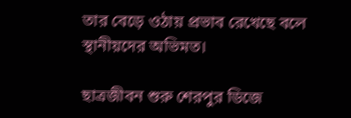তার বেড়ে ওঠায় প্রভাব রেখেছে বলে স্থানীয়দের অভিমত।

ছাত্রজীবন শুরু শেরপুর ডিজে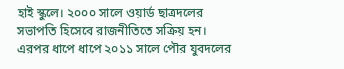হাই স্কুলে। ২০০০ সালে ওয়ার্ড ছাত্রদলের সভাপতি হিসেবে রাজনীতিতে সক্রিয় হন। এরপর ধাপে ধাপে ২০১১ সালে পৌর যুবদলের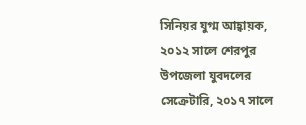সিনিয়র যুগ্ম আহ্বায়ক, ২০১২ সালে শেরপুর উপজেলা যুবদলের সেক্রেটারি, ২০১৭ সালে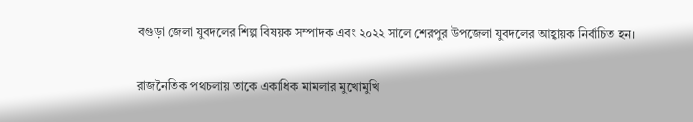বগুড়া জেলা যুবদলের শিল্প বিষয়ক সম্পাদক এবং ২০২২ সালে শেরপুর উপজেলা যুবদলের আহ্বায়ক নির্বাচিত হন।

রাজনৈতিক পথচলায় তাকে একাধিক মামলার মুখোমুখি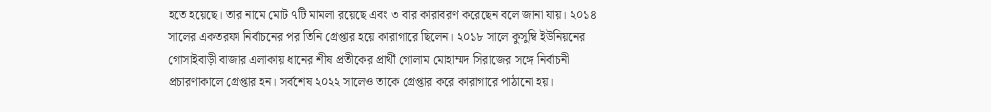হতে হয়েছে। তার নামে মোট ৭টি মামলা রয়েছে এবং ৩ বার কারাবরণ করেছেন বলে জানা যায়। ২০১৪ সালের একতরফা নির্বাচনের পর তিনি গ্রেপ্তার হয়ে কারাগারে ছিলেন। ২০১৮ সালে কুসুম্বি ইউনিয়নের গোসাইবাড়ী বাজার এলাকায় ধানের শীষ প্রতীকের প্রার্থী গোলাম মোহাম্মদ সিরাজের সঙ্গে নির্বাচনী প্রচারণাকালে গ্রেপ্তার হন। সর্বশেষ ২০২২ সালেও তাকে গ্রেপ্তার করে কারাগারে পাঠানো হয়।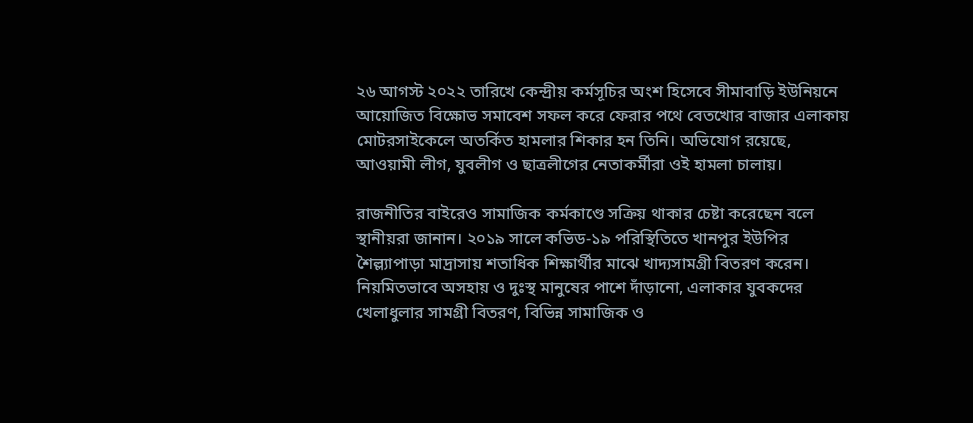২৬ আগস্ট ২০২২ তারিখে কেন্দ্রীয় কর্মসূচির অংশ হিসেবে সীমাবাড়ি ইউনিয়নে আয়োজিত বিক্ষোভ সমাবেশ সফল করে ফেরার পথে বেতখোর বাজার এলাকায় মোটরসাইকেলে অতর্কিত হামলার শিকার হন তিনি। অভিযোগ রয়েছে, আওয়ামী লীগ, যুবলীগ ও ছাত্রলীগের নেতাকর্মীরা ওই হামলা চালায়।

রাজনীতির বাইরেও সামাজিক কর্মকাণ্ডে সক্রিয় থাকার চেষ্টা করেছেন বলে স্থানীয়রা জানান। ২০১৯ সালে কভিড-১৯ পরিস্থিতিতে খানপুর ইউপির শৈল্ল্যাপাড়া মাদ্রাসায় শতাধিক শিক্ষার্থীর মাঝে খাদ্যসামগ্রী বিতরণ করেন। নিয়মিতভাবে অসহায় ও দুঃস্থ মানুষের পাশে দাঁড়ানো, এলাকার যুবকদের খেলাধুলার সামগ্রী বিতরণ, বিভিন্ন সামাজিক ও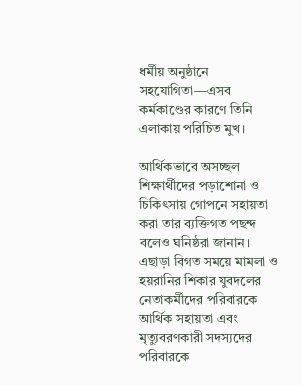ধর্মীয় অনুষ্ঠানে সহযোগিতা—এসব কর্মকাণ্ডের কারণে তিনি এলাকায় পরিচিত মুখ।

আর্থিকভাবে অসচ্ছল শিক্ষার্থীদের পড়াশোনা ও চিকিৎসায় গোপনে সহায়তা করা তার ব্যক্তিগত পছন্দ বলেও ঘনিষ্ঠরা জানান। এছাড়া বিগত সময়ে মামলা ও হয়রানির শিকার যুবদলের নেতাকর্মীদের পরিবারকে আর্থিক সহায়তা এবং মৃত্যুবরণকারী সদস্যদের পরিবারকে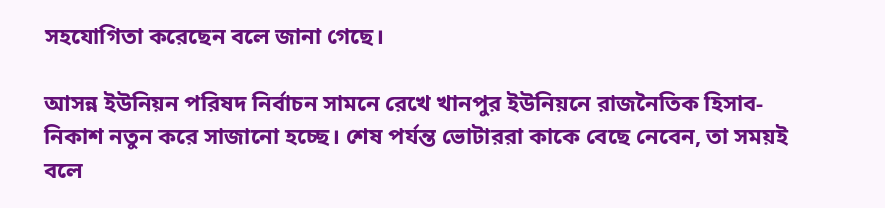সহযোগিতা করেছেন বলে জানা গেছে।

আসন্ন ইউনিয়ন পরিষদ নির্বাচন সামনে রেখে খানপুর ইউনিয়নে রাজনৈতিক হিসাব-নিকাশ নতুন করে সাজানো হচ্ছে। শেষ পর্যন্ত ভোটাররা কাকে বেছে নেবেন, তা সময়ই বলে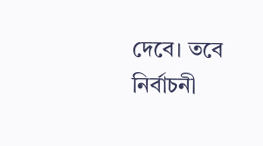দেবে। তবে নির্বাচনী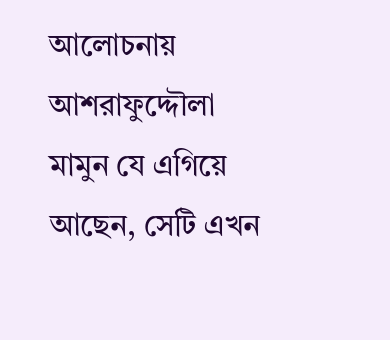আলোচনায় আশরাফুদ্দৌলা মামুন যে এগিয়ে আছেন, সেটি এখন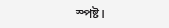স্পষ্ট।